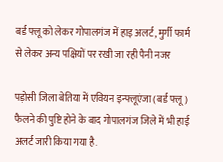बर्ड फ्लू को लेकर गोपालगंज में हाइ अलर्ट, मुर्गी फार्म से लेकर अन्य पक्षियों पर रखी जा रही पैनी नजर

पड़ोसी जिला बेतिया में एवियन इन्फ्लूएंजा (बर्ड फ्लू) फैलने की पुष्टि होने के बाद गोपालगंज जिले में भी हाई अलर्ट जारी किया गया है.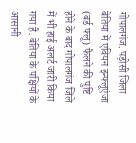गोपालगंज. पड़ोसी जिला बेतिया में एवियन इन्फ्लूएंजा (बर्ड फ्लू) फैलने की पुष्टि होने के बाद गोपालगंज जिले में भी हाई अलर्ट जारी किया गया है. बेतिया के पक्षियों के आसानी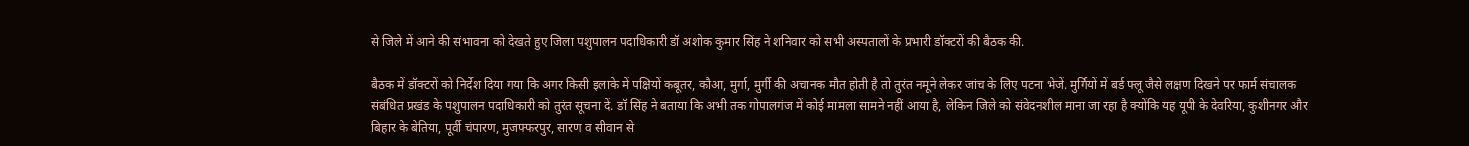से जिले में आने की संभावना को देखते हुए जिला पशुपालन पदाधिकारी डॉ अशोक कुमार सिंह ने शनिवार को सभी अस्पतालों के प्रभारी डॉक्टरों की बैठक की.

बैठक में डॉक्टरों को निर्देश दिया गया कि अगर किसी इलाके में पक्षियों कबूतर, कौआ, मुर्गा, मुर्गी की अचानक मौत होती है तो तुरंत नमूने लेकर जांच के लिए पटना भेजें. मुर्गियों में बर्ड फ्लू जैसे लक्षण दिखने पर फार्म संचालक संबंधित प्रखंड के पशुपालन पदाधिकारी को तुरंत सूचना दें. डॉ सिंह ने बताया कि अभी तक गोपालगंज में कोई मामला सामने नहीं आया है, लेकिन जिले को संवेदनशील माना जा रहा है क्योंकि यह यूपी के देवरिया, कुशीनगर और बिहार के बेतिया, पूर्वी चंपारण, मुजफ्फरपुर, सारण व सीवान से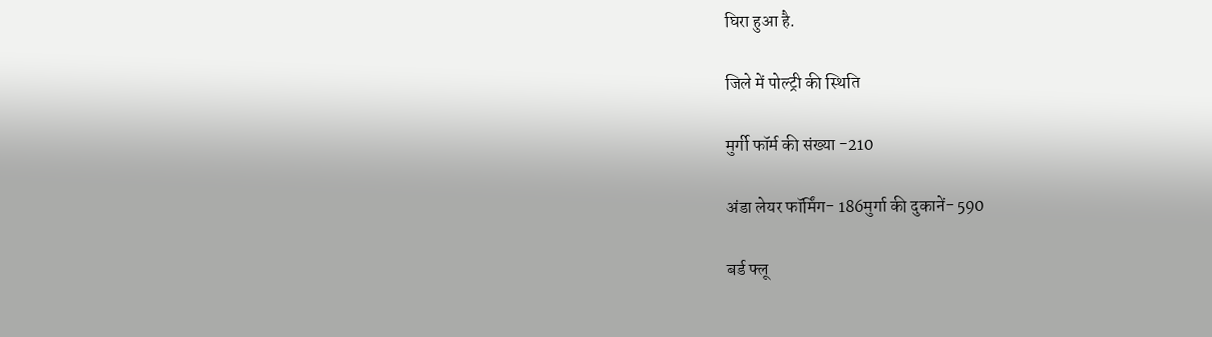घिरा हुआ है.

जिले में पोल्ट्री की स्थिति

मुर्गी फॉर्म की संख्या -210

अंडा लेयर फॉर्मिंग- 186मुर्गा की दुकानें- 590

बर्ड फ्लू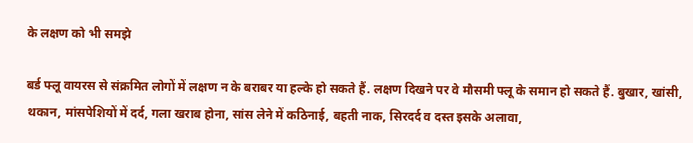के लक्षण को भी समझे

बर्ड फ्लू वायरस से संक्रमित लोगों में लक्षण न के बराबर या हल्के हो सकते हैं. लक्षण दिखने पर वे मौसमी फ्लू के समान हो सकते हैं. बुखार, खांसी, थकान, मांसपेशियों में दर्द, गला खराब होना, सांस लेने में कठिनाई, बहती नाक, सिरदर्द व दस्त इसके अलावा,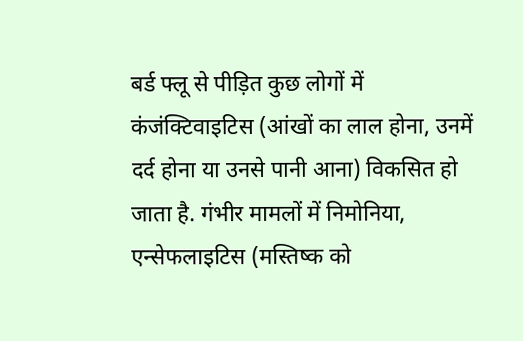बर्ड फ्लू से पीड़ित कुछ लोगों में कंजंक्टिवाइटिस (आंखों का लाल होना, उनमें दर्द होना या उनसे पानी आना) विकसित हो जाता है. गंभीर मामलों में निमोनिया, एन्सेफलाइटिस (मस्तिष्क को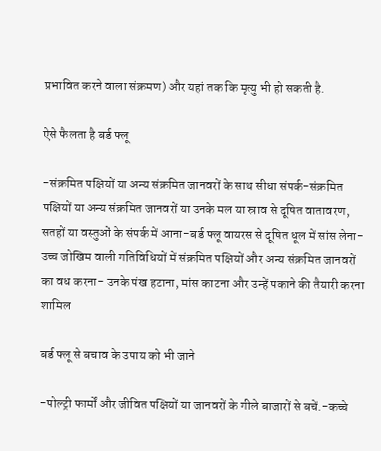प्रभावित करने वाला संक्रमण) और यहां तक कि मृत्यु भी हो सकती है.

ऐसे फैलता है बर्ड फ्लू

-संक्रमित पक्षियों या अन्य संक्रमित जानवरों के साथ सीधा संपर्क-संक्रमित पक्षियों या अन्य संक्रमित जानवरों या उनके मल या स्राव से दूषित वातावरण, सतहों या वस्तुओं के संपर्क में आना-बर्ड फ्लू वायरस से दूषित धूल में सांस लेना- उच्च जोखिम वाली गतिविधियों में संक्रमित पक्षियों और अन्य संक्रमित जानवरों का वध करना- उनके पंख हटाना, मांस काटना और उन्हें पकाने की तैयारी करना शामिल

बर्ड फ्लू से बचाव के उपाय को भी जाने

-पोल्ट्री फार्मों और जीवित पक्षियों या जानवरों के गीले बाजारों से बचें.-कच्चे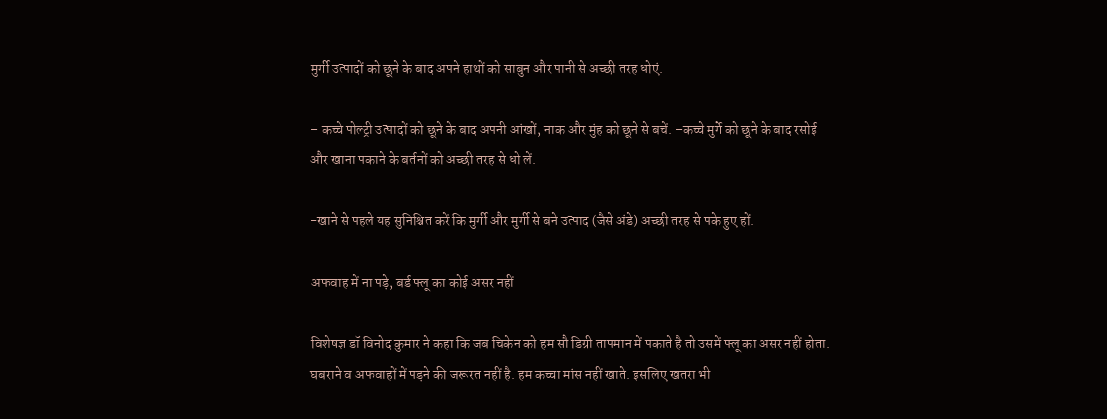मुर्गी उत्पादों को छूने के बाद अपने हाथों को साबुन और पानी से अच्छी तरह धोएं.

– कच्चे पोल्ट्री उत्पादों को छूने के बाद अपनी आंखों, नाक और मुंह को छूने से बचें. –कच्चे मुर्गे को छूने के बाद रसोई और खाना पकाने के बर्तनों को अच्छी तरह से धो लें.

-खाने से पहले यह सुनिश्चित करें कि मुर्गी और मुर्गी से बने उत्पाद (जैसे अंडे) अच्छी तरह से पके हुए हों.

अफवाह में ना पड़े, बर्ड फ्लू का कोई असर नहीं

विशेषज्ञ डॉ विनोद कुमार ने कहा कि जब चिकेन को हम सौ डिग्री तापमान में पकाते है तो उसमें फ्लू का असर नहीं होता. घबराने व अफवाहों में पड़ने की जरूरत नहीं है. हम कच्चा मांस नहीं खाते. इसलिए खतरा भी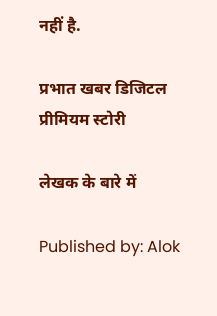नहीं है.

प्रभात खबर डिजिटल प्रीमियम स्टोरी

लेखक के बारे में

Published by: Alok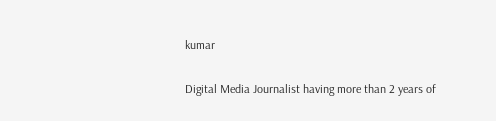kumar

Digital Media Journalist having more than 2 years of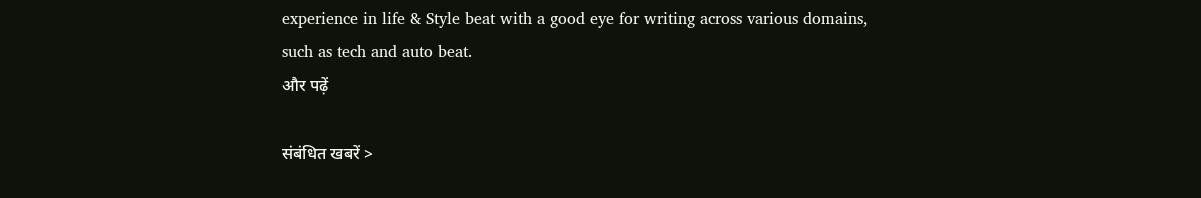experience in life & Style beat with a good eye for writing across various domains, such as tech and auto beat.
और पढ़ें

संबंधित खबरें >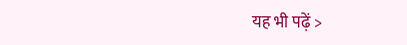यह भी पढ़ें >